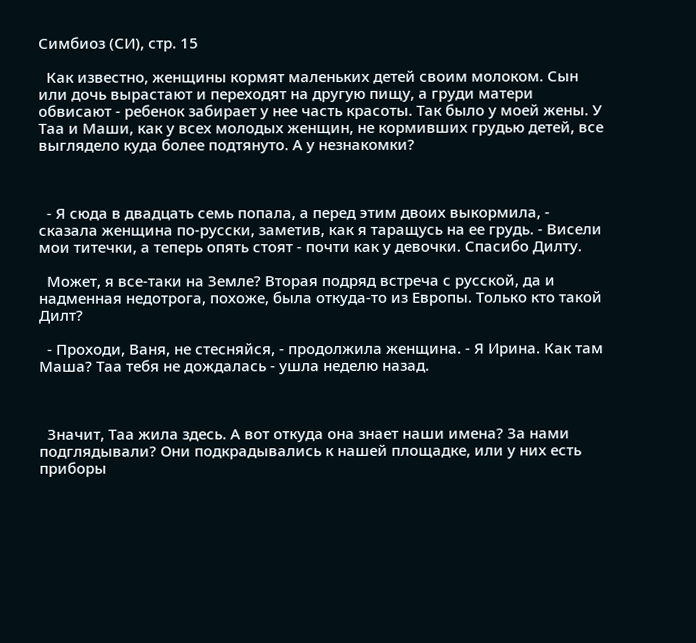Симбиоз (СИ), стр. 15

  Как известно, женщины кормят маленьких детей своим молоком. Сын или дочь вырастают и переходят на другую пищу, а груди матери обвисают - ребенок забирает у нее часть красоты. Так было у моей жены. У Таа и Маши, как у всех молодых женщин, не кормивших грудью детей, все выглядело куда более подтянуто. А у незнакомки?



  - Я сюда в двадцать семь попала, а перед этим двоих выкормила, - сказала женщина по-русски, заметив, как я таращусь на ее грудь. - Висели мои титечки, а теперь опять стоят - почти как у девочки. Спасибо Дилту.

  Может, я все-таки на Земле? Вторая подряд встреча с русской, да и надменная недотрога, похоже, была откуда-то из Европы. Только кто такой Дилт?

  - Проходи, Ваня, не стесняйся, - продолжила женщина. - Я Ирина. Как там Маша? Таа тебя не дождалась - ушла неделю назад.



  Значит, Таа жила здесь. А вот откуда она знает наши имена? За нами подглядывали? Они подкрадывались к нашей площадке, или у них есть приборы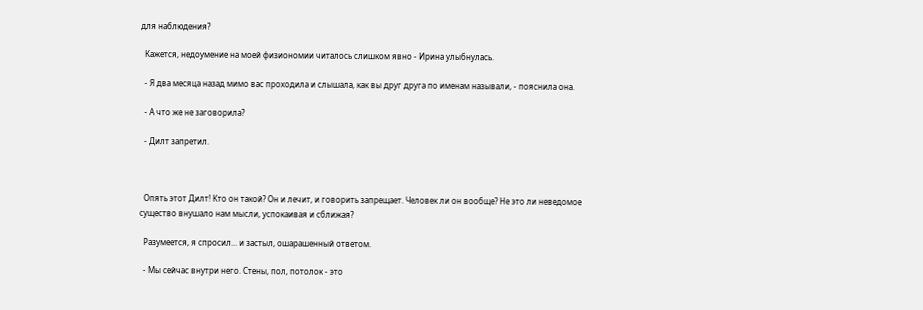для наблюдения?

  Кажется, недоумение на моей физиономии читалось слишком явно - Ирина улыбнулась.

  - Я два месяца назад мимо вас проходила и слышала, как вы друг друга по именам называли, - пояснила она.

  - А что же не заговорила?

  - Дилт запретил.



  Опять этот Дилт! Кто он такой? Он и лечит, и говорить запрещает. Человек ли он вообще? Не это ли неведомое существо внушало нам мысли, успокаивая и сближая?

  Разумеется, я спросил... и застыл, ошарашенный ответом.

  - Мы сейчас внутри него. Стены, пол, потолок - это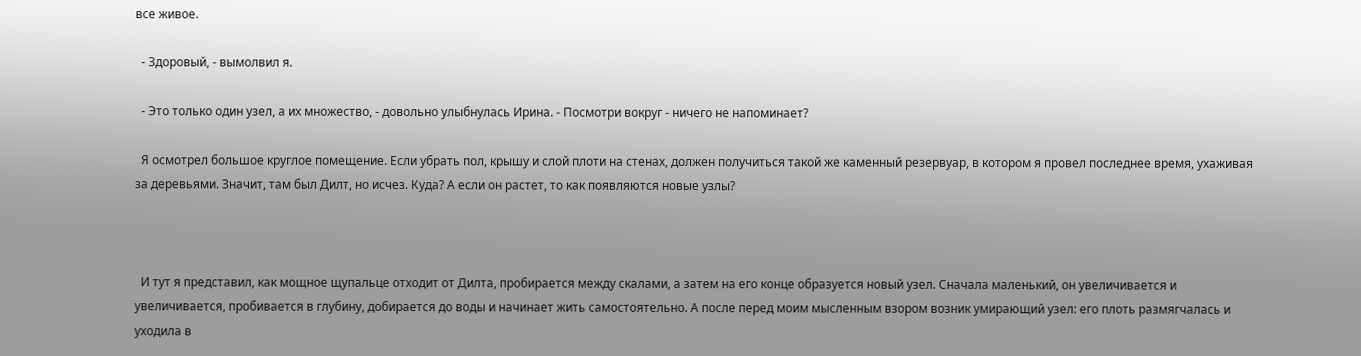все живое.

  - Здоровый, - вымолвил я.

  - Это только один узел, а их множество, - довольно улыбнулась Ирина. - Посмотри вокруг - ничего не напоминает?

  Я осмотрел большое круглое помещение. Если убрать пол, крышу и слой плоти на стенах, должен получиться такой же каменный резервуар, в котором я провел последнее время, ухаживая за деревьями. Значит, там был Дилт, но исчез. Куда? А если он растет, то как появляются новые узлы?



  И тут я представил, как мощное щупальце отходит от Дилта, пробирается между скалами, а затем на его конце образуется новый узел. Сначала маленький, он увеличивается и увеличивается, пробивается в глубину, добирается до воды и начинает жить самостоятельно. А после перед моим мысленным взором возник умирающий узел: его плоть размягчалась и уходила в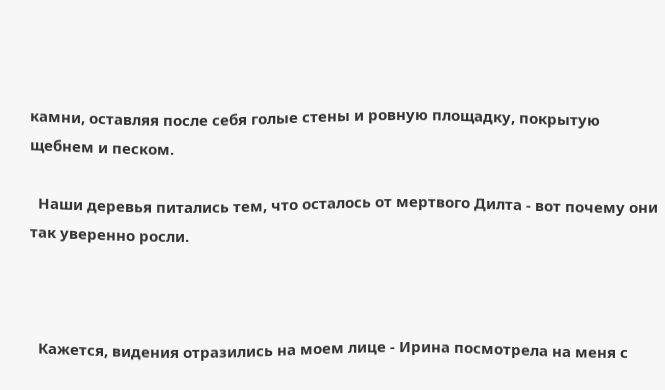камни, оставляя после себя голые стены и ровную площадку, покрытую щебнем и песком.

  Наши деревья питались тем, что осталось от мертвого Дилта - вот почему они так уверенно росли.



  Кажется, видения отразились на моем лице - Ирина посмотрела на меня с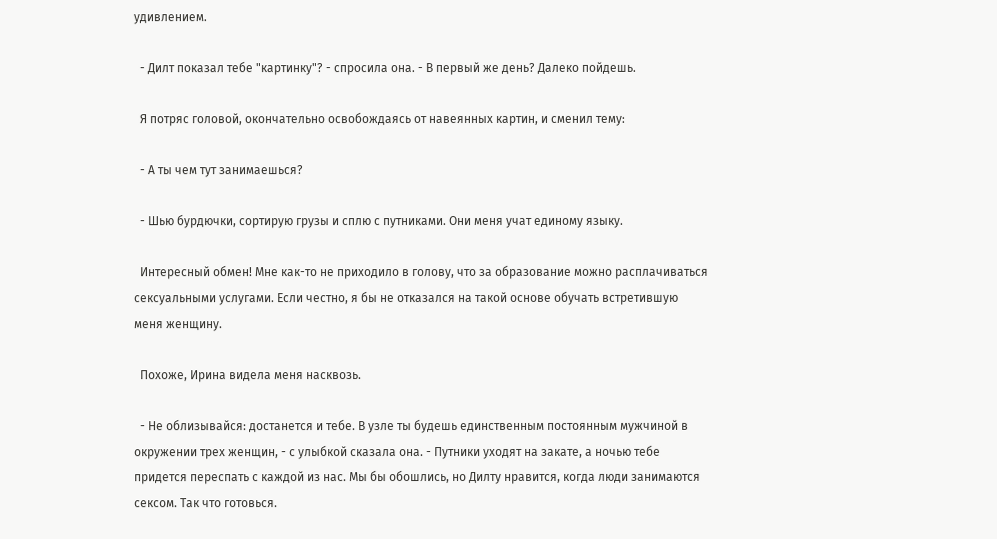удивлением.

  - Дилт показал тебе "картинку"? - спросила она. - В первый же день? Далеко пойдешь.

  Я потряс головой, окончательно освобождаясь от навеянных картин, и сменил тему:

  - А ты чем тут занимаешься?

  - Шью бурдючки, сортирую грузы и сплю с путниками. Они меня учат единому языку.

  Интересный обмен! Мне как-то не приходило в голову, что за образование можно расплачиваться сексуальными услугами. Если честно, я бы не отказался на такой основе обучать встретившую меня женщину.

  Похоже, Ирина видела меня насквозь.

  - Не облизывайся: достанется и тебе. В узле ты будешь единственным постоянным мужчиной в окружении трех женщин, - с улыбкой сказала она. - Путники уходят на закате, а ночью тебе придется переспать с каждой из нас. Мы бы обошлись, но Дилту нравится, когда люди занимаются сексом. Так что готовься.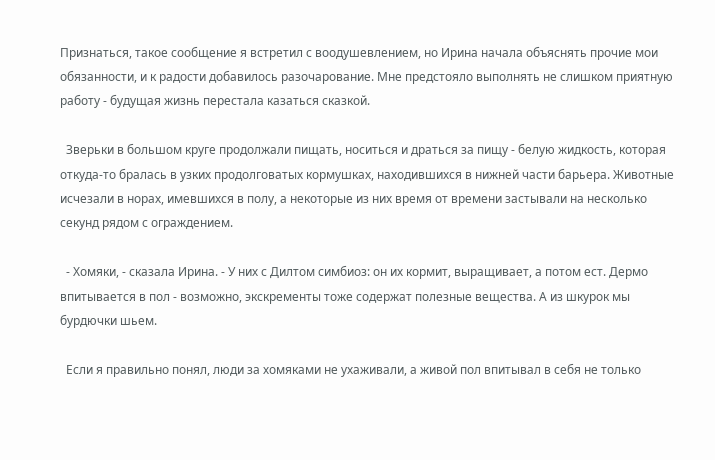Признаться, такое сообщение я встретил с воодушевлением, но Ирина начала объяснять прочие мои обязанности, и к радости добавилось разочарование. Мне предстояло выполнять не слишком приятную работу - будущая жизнь перестала казаться сказкой.

  Зверьки в большом круге продолжали пищать, носиться и драться за пищу - белую жидкость, которая откуда-то бралась в узких продолговатых кормушках, находившихся в нижней части барьера. Животные исчезали в норах, имевшихся в полу, а некоторые из них время от времени застывали на несколько секунд рядом с ограждением.

  - Хомяки, - сказала Ирина. - У них с Дилтом симбиоз: он их кормит, выращивает, а потом ест. Дермо впитывается в пол - возможно, экскременты тоже содержат полезные вещества. А из шкурок мы бурдючки шьем.

  Если я правильно понял, люди за хомяками не ухаживали, а живой пол впитывал в себя не только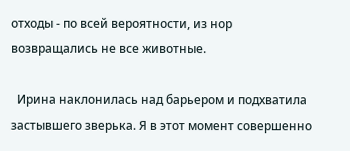отходы - по всей вероятности, из нор возвращались не все животные.

  Ирина наклонилась над барьером и подхватила застывшего зверька. Я в этот момент совершенно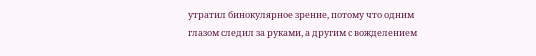утратил бинокулярное зрение, потому что одним глазом следил за руками, а другим с вожделением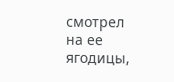смотрел на ее ягодицы,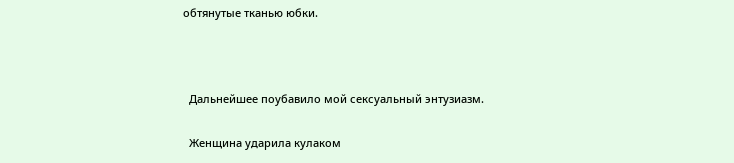обтянутые тканью юбки.



  Дальнейшее поубавило мой сексуальный энтузиазм.

  Женщина ударила кулаком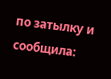по затылку и сообщила: